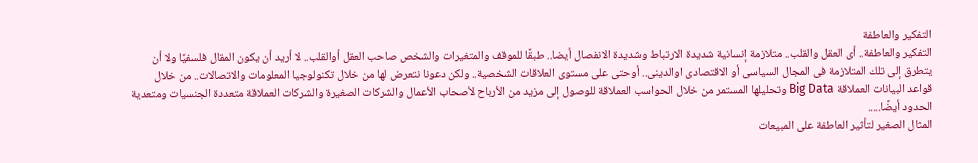التفكير والعاطفة
التفكير والعاطفة.. أى العقل والقلب.. متلازمة إنسانية شديدة الارتباط وشديدة الانفصال أيضا.. طبقًا للموقف والمتغيرات والشخص صاحب العقل أوالقلب.. لا أريد أن يكون المقال فلسفيًا ولا أن يتطرق إلى تلك المتلازمة فى المجال السياسى أو الاقتصادى اوالدينى.. أوحتى على مستوى العلاقات الشخصية.. ولكن دعونا نتعرض لها من خلال تكنولوجيا المعلومات والاتصالات.. من خلال قواعد البيانات العملاقة Big Data وتحليلها المستمر من خلال الحواسب العملاقة للوصول إلى مزيد من الأرباح لأصحاب الأعمال والشركات الصغيرة والشركات العملاقة متعددة الجنسيات ومتعدية الحدود أيضًا.....
المثال الصغير لتأثير العاطفة على المبيعات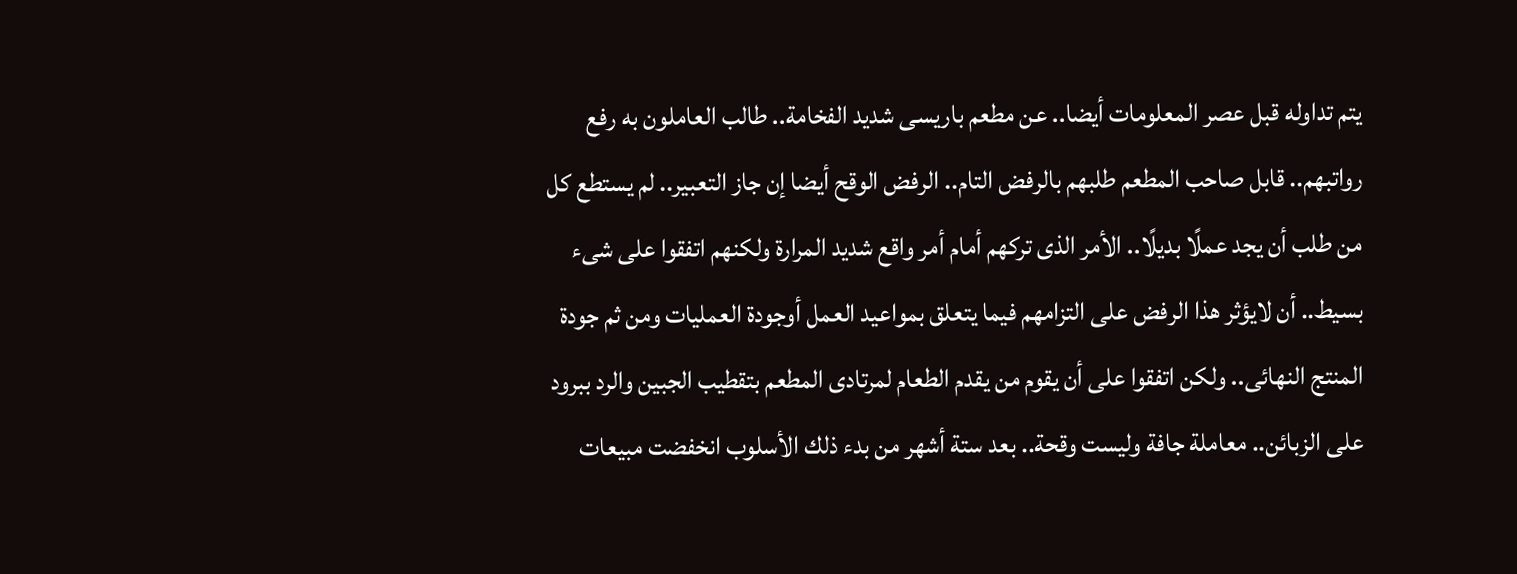يتم تداوله قبل عصر المعلومات أيضا.. عن مطعم باريسى شديد الفخامة.. طالب العاملون به رفع رواتبهم.. قابل صاحب المطعم طلبهم بالرفض التام.. الرفض الوقح أيضا إن جاز التعبير.. لم يستطع كل من طلب أن يجد عملًا بديلًا.. الأمر الذى تركهم أمام أمر واقع شديد المرارة ولكنهم اتفقوا على شىء بسيط.. أن لايؤثر هذا الرفض على التزامهم فيما يتعلق بمواعيد العمل أوجودة العمليات ومن ثم جودة المنتج النهائى.. ولكن اتفقوا على أن يقوم من يقدم الطعام لمرتادى المطعم بتقطيب الجبين والرد ببرود على الزبائن.. معاملة جافة وليست وقحة.. بعد ستة أشهر من بدء ذلك الأسلوب انخفضت مبيعات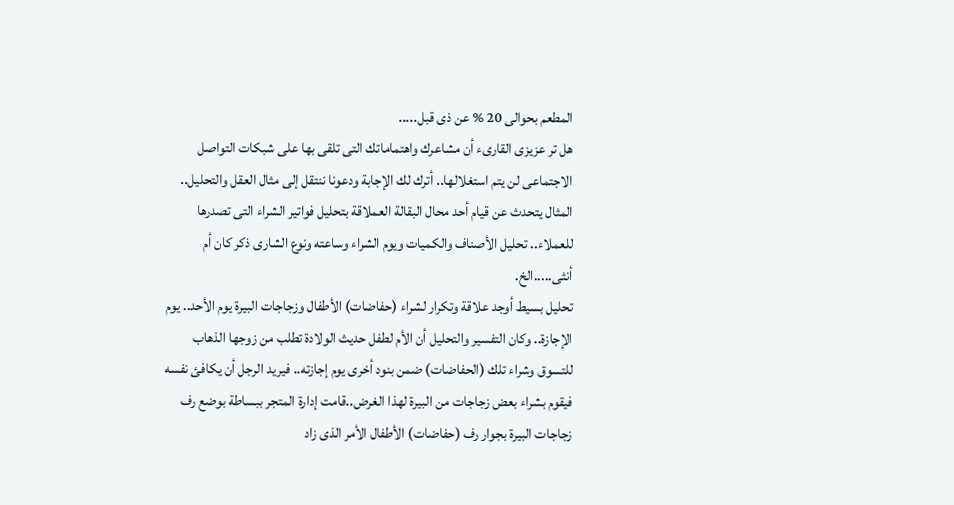المطعم بحوالى 20 % عن ذى قبل.....
هل تر عزيزى القارىء أن مشاعرك واهتماماتك التى تلقى بها على شبكات التواصل الاجتماعى لن يتم استغلالها.. أترك لك الإجابة ودعونا ننتقل إلى مثال العقل والتحليل.. المثال يتحدث عن قيام أحد محال البقالة العملاقة بتحليل فواتير الشراء التى تصدرها للعملاء.. تحليل الأصناف والكميات ويوم الشراء وساعته ونوع الشارى ذكر كان أم أنثى.....الخ.
تحليل بسيط أوجد علاقة وتكرار لشراء (حفاضات) الأطفال وزجاجات البيرة يوم الأحد.. يوم الإجازة.. وكان التفسير والتحليل أن الأم لطفل حديث الولادة تطلب من زوجها الذهاب للتسوق وشراء تلك (الحفاضات) ضمن بنود أخرى يوم إجازته.. فيريد الرجل أن يكافئ نفسه فيقوم بشراء بعض زجاجات من البيرة لهذا الغرض..قامت إدارة المتجر ببساطة بوضع رف زجاجات البيرة بجوار رف (حفاضات) الأطفال الأمر الذى زاد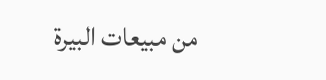من مبيعات البيرة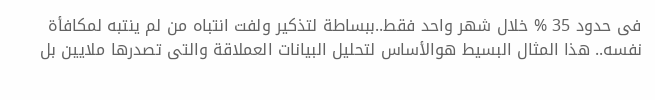فى حدود 35 % خلال شهر واحد فقط..ببساطة لتذكير ولفت انتباه من لم ينتبه لمكافأة نفسه.. هذا المثال البسيط هوالأساس لتحليل البيانات العملاقة والتى تصدرها ملايين بل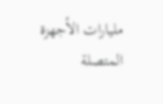مليارات الأجهزة المتصلة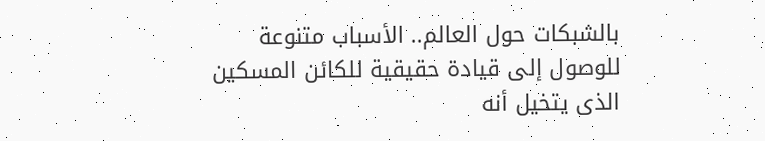بالشبكات حول العالم.. الأسباب متنوعة للوصول إلى قيادة حقيقية للكائن المسكين الذى يتخيل أنه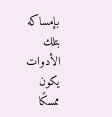بإمساكه بتلك الأدوات يكون ممسكًا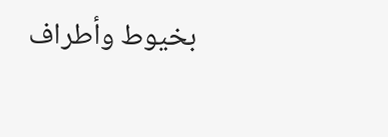بخيوط وأطراف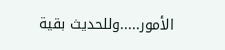الأمور.....وللحديث بقية